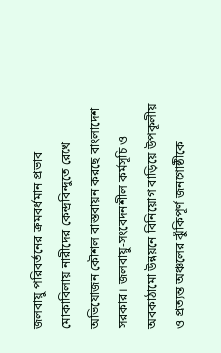জলবায়ু পরিবর্তনের ক্রমবর্ধমান প্রভাব মোকাবিলায় নারীদের কেন্দ্রবিন্দুতে রেখে অভিযোজন কৌশল বাস্তবায়ন করছে বাংলাদেশ সরকার। জলবায়ু-সংবেদনশীল কর্মসূচি ও অবকাঠামো উন্নয়নে বিনিয়োগ বাড়িয়ে উপকূলীয় ও প্রত্যন্ত অঞ্চলের ঝুঁকিপূর্ণ জনগোষ্ঠীকে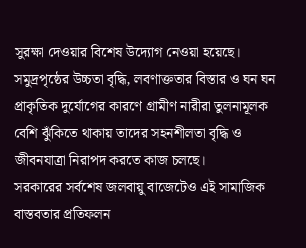সুরক্ষা দেওয়ার বিশেষ উদ্যোগ নেওয়া হয়েছে।
সমুদ্রপৃষ্ঠের উচ্চতা বৃদ্ধি, লবণাক্ততার বিস্তার ও ঘন ঘন প্রাকৃতিক দুর্যোগের কারণে গ্রামীণ নারীরা তুলনামূলক বেশি ঝুঁকিতে থাকায় তাদের সহনশীলতা বৃদ্ধি ও জীবনযাত্রা নিরাপদ করতে কাজ চলছে।
সরকারের সর্বশেষ জলবায়ু বাজেটেও এই সামাজিক বাস্তবতার প্রতিফলন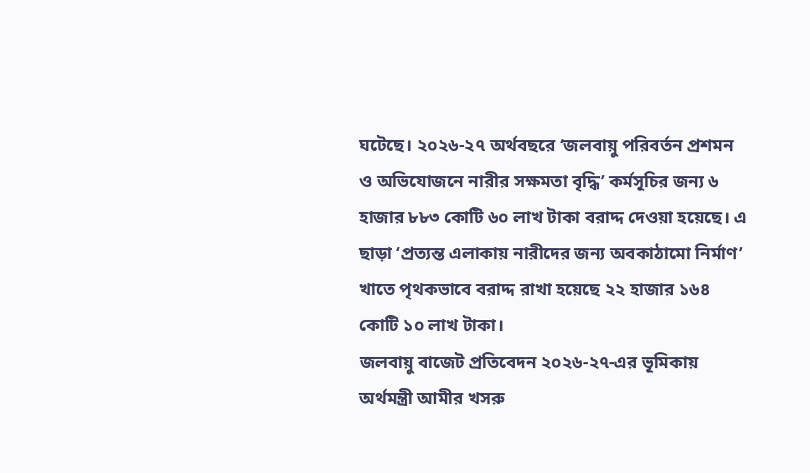ঘটেছে। ২০২৬-২৭ অর্থবছরে ‘জলবায়ু পরিবর্তন প্রশমন ও অভিযোজনে নারীর সক্ষমতা বৃদ্ধি’ কর্মসূচির জন্য ৬ হাজার ৮৮৩ কোটি ৬০ লাখ টাকা বরাদ্দ দেওয়া হয়েছে। এ ছাড়া ‘প্রত্যন্ত এলাকায় নারীদের জন্য অবকাঠামো নির্মাণ’ খাতে পৃথকভাবে বরাদ্দ রাখা হয়েছে ২২ হাজার ১৬৪ কোটি ১০ লাখ টাকা।
জলবায়ু বাজেট প্রতিবেদন ২০২৬-২৭-এর ভূমিকায় অর্থমন্ত্রী আমীর খসরু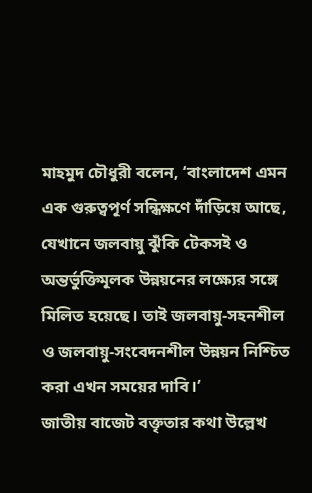মাহমুদ চৌধুরী বলেন, ‘বাংলাদেশ এমন এক গুরুত্বপূর্ণ সন্ধিক্ষণে দাঁড়িয়ে আছে, যেখানে জলবায়ু ঝুঁকি টেকসই ও অন্তর্ভুক্তিমূলক উন্নয়নের লক্ষ্যের সঙ্গে মিলিত হয়েছে। তাই জলবায়ু-সহনশীল ও জলবায়ু-সংবেদনশীল উন্নয়ন নিশ্চিত করা এখন সময়ের দাবি।’
জাতীয় বাজেট বক্তৃতার কথা উল্লেখ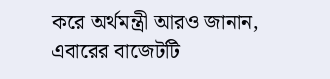করে অর্থমন্ত্রী আরও জানান, এবারের বাজেটটি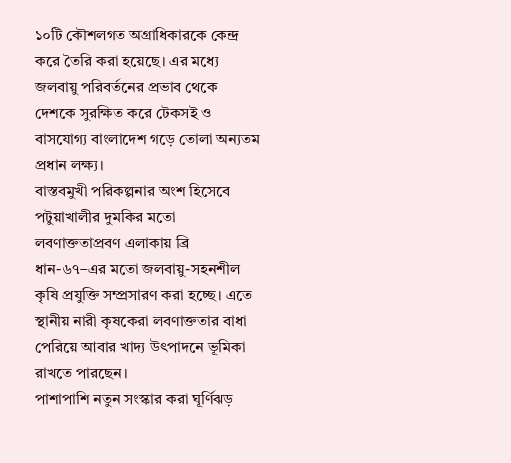১০টি কৌশলগত অগ্রাধিকারকে কেন্দ্র করে তৈরি করা হয়েছে। এর মধ্যে জলবায়ু পরিবর্তনের প্রভাব থেকে দেশকে সুরক্ষিত করে টেকসই ও বাসযোগ্য বাংলাদেশ গড়ে তোলা অন্যতম প্রধান লক্ষ্য।
বাস্তবমুখী পরিকল্পনার অংশ হিসেবে পটুয়াখালীর দুমকির মতো লবণাক্ততাপ্রবণ এলাকায় ব্রি ধান-৬৭–এর মতো জলবায়ু-সহনশীল কৃষি প্রযুক্তি সম্প্রসারণ করা হচ্ছে। এতে স্থানীয় নারী কৃষকেরা লবণাক্ততার বাধা পেরিয়ে আবার খাদ্য উৎপাদনে ভূমিকা রাখতে পারছেন।
পাশাপাশি নতুন সংস্কার করা ঘূর্ণিঝড়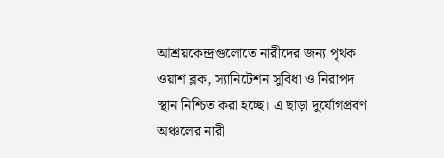আশ্রয়কেন্দ্রগুলোতে নারীদের জন্য পৃথক ওয়াশ ব্লক, স্যানিটেশন সুবিধা ও নিরাপদ স্থান নিশ্চিত করা হচ্ছে। এ ছাড়া দুর্যোগপ্রবণ অঞ্চলের নারী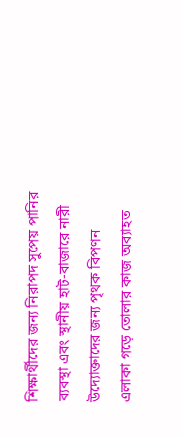শিক্ষার্থীদের জন্য নিরাপদ সুপেয় পানির ব্যবস্থা এবং স্থানীয় হাট-বাজারে নারী উদ্যোক্তাদের জন্য পৃথক বিপণন এলাকা গড়ে তোলার কাজ অব্যাহত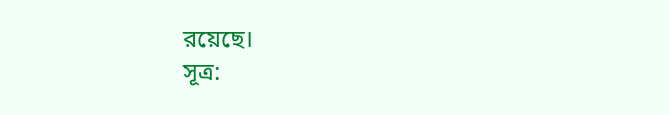রয়েছে।
সূত্র: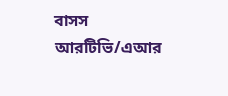বাসস
আরটিভি/এআর